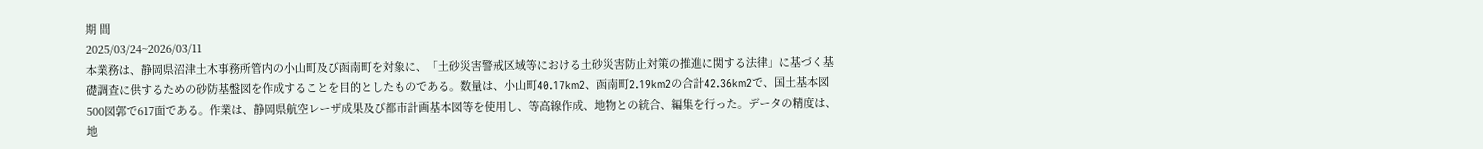期 間
2025/03/24~2026/03/11
本業務は、静岡県沼津土木事務所管内の小山町及び函南町を対象に、「土砂災害警戒区域等における土砂災害防止対策の推進に関する法律」に基づく基礎調査に供するための砂防基盤図を作成することを目的としたものである。数量は、小山町40.17km2、函南町2.19km2の合計42.36km2で、国土基本図500図郭で617面である。作業は、静岡県航空レーザ成果及び都市計画基本図等を使用し、等高線作成、地物との統合、編集を行った。データの精度は、地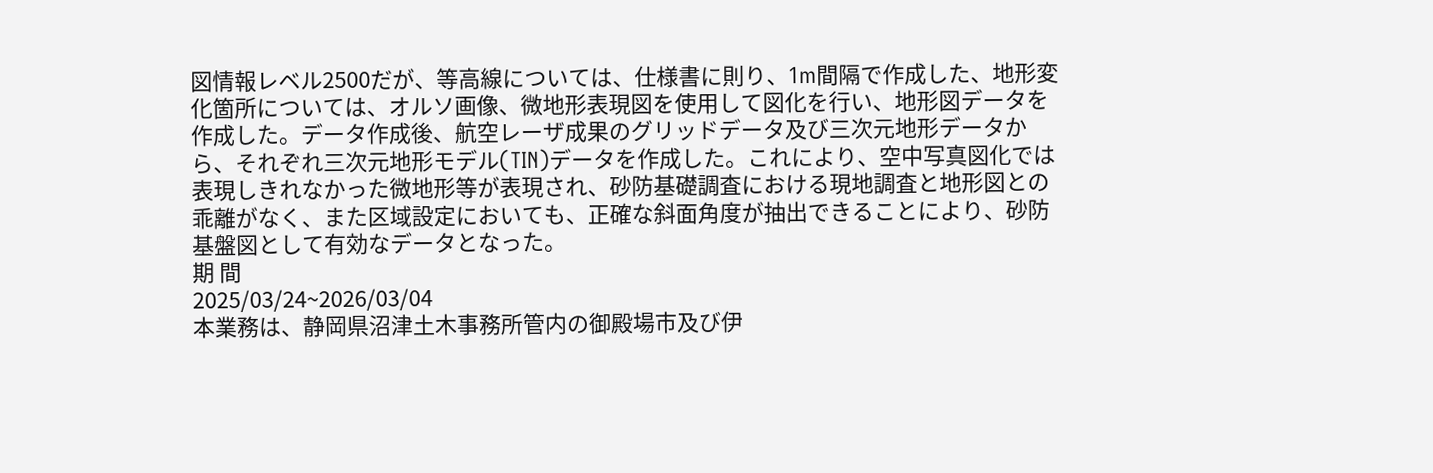図情報レベル2500だが、等高線については、仕様書に則り、1m間隔で作成した、地形変化箇所については、オルソ画像、微地形表現図を使用して図化を行い、地形図データを作成した。データ作成後、航空レーザ成果のグリッドデータ及び三次元地形データから、それぞれ三次元地形モデル(TIN)データを作成した。これにより、空中写真図化では表現しきれなかった微地形等が表現され、砂防基礎調査における現地調査と地形図との乖離がなく、また区域設定においても、正確な斜面角度が抽出できることにより、砂防基盤図として有効なデータとなった。
期 間
2025/03/24~2026/03/04
本業務は、静岡県沼津土木事務所管内の御殿場市及び伊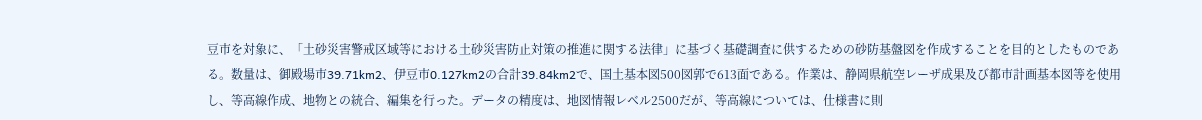豆市を対象に、「土砂災害警戒区域等における土砂災害防止対策の推進に関する法律」に基づく基礎調査に供するための砂防基盤図を作成することを目的としたものである。数量は、御殿場市39.71km2、伊豆市0.127km2の合計39.84km2で、国土基本図500図郭で613面である。作業は、静岡県航空レーザ成果及び都市計画基本図等を使用し、等高線作成、地物との統合、編集を行った。データの精度は、地図情報レベル2500だが、等高線については、仕様書に則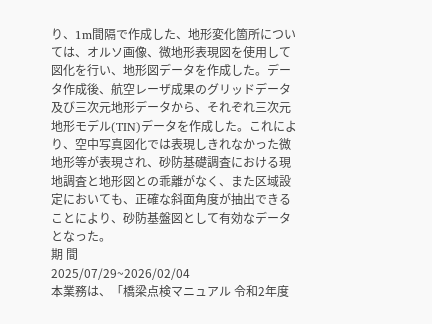り、1m間隔で作成した、地形変化箇所については、オルソ画像、微地形表現図を使用して図化を行い、地形図データを作成した。データ作成後、航空レーザ成果のグリッドデータ及び三次元地形データから、それぞれ三次元地形モデル(TIN)データを作成した。これにより、空中写真図化では表現しきれなかった微地形等が表現され、砂防基礎調査における現地調査と地形図との乖離がなく、また区域設定においても、正確な斜面角度が抽出できることにより、砂防基盤図として有効なデータとなった。
期 間
2025/07/29~2026/02/04
本業務は、「橋梁点検マニュアル 令和2年度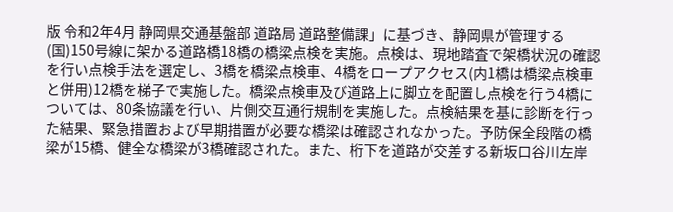版 令和2年4月 静岡県交通基盤部 道路局 道路整備課」に基づき、静岡県が管理する(国)150号線に架かる道路橋18橋の橋梁点検を実施。点検は、現地踏査で架橋状況の確認を行い点検手法を選定し、3橋を橋梁点検車、4橋をロープアクセス(内1橋は橋梁点検車と併用)12橋を梯子で実施した。橋梁点検車及び道路上に脚立を配置し点検を行う4橋については、80条協議を行い、片側交互通行規制を実施した。点検結果を基に診断を行った結果、緊急措置および早期措置が必要な橋梁は確認されなかった。予防保全段階の橋梁が15橋、健全な橋梁が3橋確認された。また、桁下を道路が交差する新坂口谷川左岸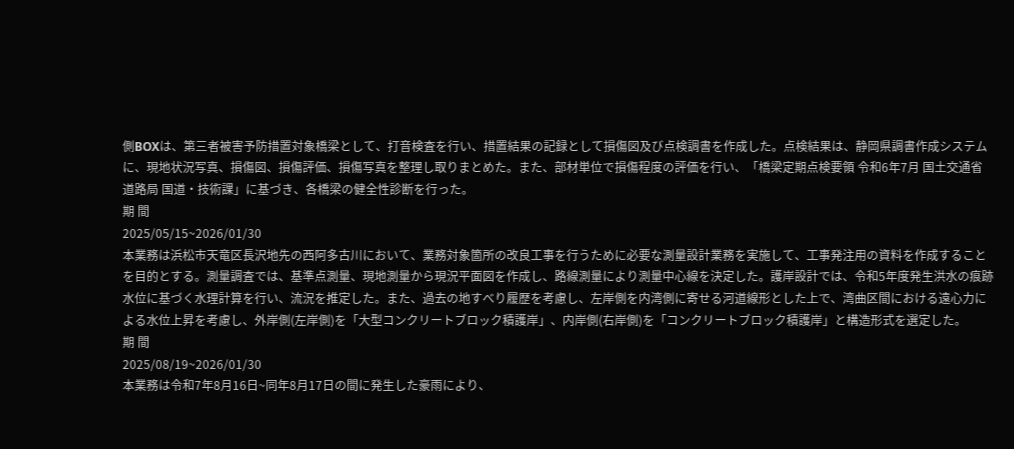側BOXは、第三者被害予防措置対象橋梁として、打音検査を行い、措置結果の記録として損傷図及び点検調書を作成した。点検結果は、静岡県調書作成システムに、現地状況写真、損傷図、損傷評価、損傷写真を整理し取りまとめた。また、部材単位で損傷程度の評価を行い、「橋梁定期点検要領 令和6年7月 国土交通省 道路局 国道・技術課」に基づき、各橋梁の健全性診断を行った。
期 間
2025/05/15~2026/01/30
本業務は浜松市天竜区長沢地先の西阿多古川において、業務対象箇所の改良工事を行うために必要な測量設計業務を実施して、工事発注用の資料を作成することを目的とする。測量調査では、基準点測量、現地測量から現況平面図を作成し、路線測量により測量中心線を決定した。護岸設計では、令和5年度発生洪水の痕跡水位に基づく水理計算を行い、流況を推定した。また、過去の地すべり履歴を考慮し、左岸側を内湾側に寄せる河道線形とした上で、湾曲区間における遠心力による水位上昇を考慮し、外岸側(左岸側)を「大型コンクリートブロック積護岸」、内岸側(右岸側)を「コンクリートブロック積護岸」と構造形式を選定した。
期 間
2025/08/19~2026/01/30
本業務は令和7年8月16日~同年8月17日の間に発生した豪雨により、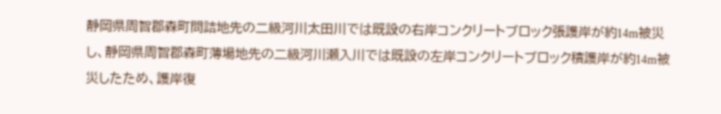静岡県周智郡森町問詰地先の二級河川太田川では既設の右岸コンクリートブロック張護岸が約14m被災し、静岡県周智郡森町薄場地先の二級河川瀬入川では既設の左岸コンクリートブロック積護岸が約14m被災したため、護岸復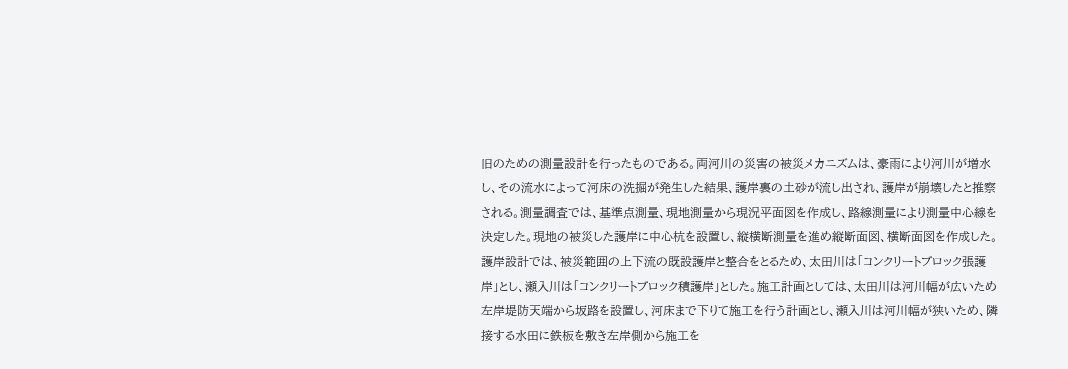旧のための測量設計を行ったものである。両河川の災害の被災メカニズムは、豪雨により河川が増水し、その流水によって河床の洗掘が発生した結果、護岸裏の土砂が流し出され、護岸が崩壊したと推察される。測量調査では、基準点測量、現地測量から現況平面図を作成し、路線測量により測量中心線を決定した。現地の被災した護岸に中心杭を設置し、縦横断測量を進め縦断面図、横断面図を作成した。護岸設計では、被災範囲の上下流の既設護岸と整合をとるため、太田川は「コンクリートブロック張護岸」とし、瀬入川は「コンクリートブロック積護岸」とした。施工計画としては、太田川は河川幅が広いため左岸堤防天端から坂路を設置し、河床まで下りて施工を行う計画とし、瀬入川は河川幅が狭いため、隣接する水田に鉄板を敷き左岸側から施工を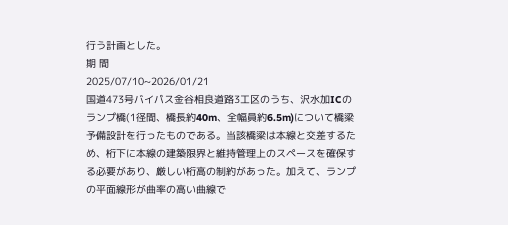行う計画とした。
期 間
2025/07/10~2026/01/21
国道473号バイパス金谷相良道路3工区のうち、沢水加ICのランプ橋(1径間、橋長約40m、全幅員約6.5m)について橋梁予備設計を行ったものである。当該橋梁は本線と交差するため、桁下に本線の建築限界と維持管理上のスペースを確保する必要があり、厳しい桁高の制約があった。加えて、ランプの平面線形が曲率の高い曲線で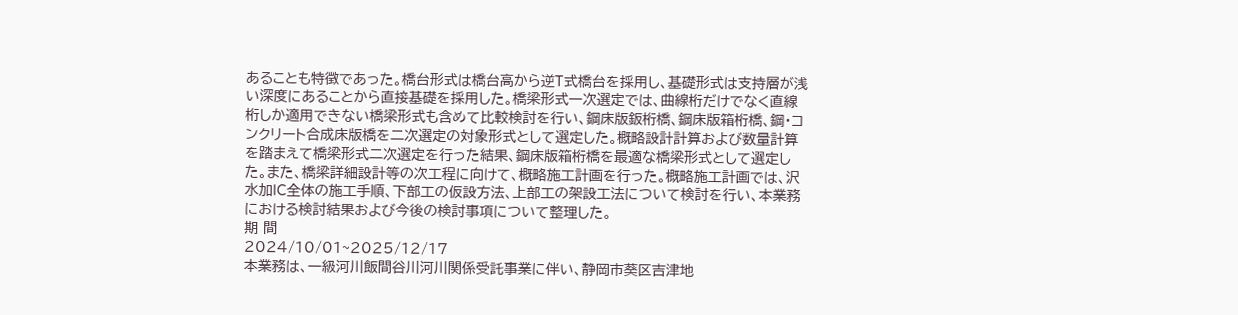あることも特徴であった。橋台形式は橋台高から逆T式橋台を採用し、基礎形式は支持層が浅い深度にあることから直接基礎を採用した。橋梁形式一次選定では、曲線桁だけでなく直線桁しか適用できない橋梁形式も含めて比較検討を行い、鋼床版鈑桁橋、鋼床版箱桁橋、鋼・コンクリート合成床版橋を二次選定の対象形式として選定した。概略設計計算および数量計算を踏まえて橋梁形式二次選定を行った結果、鋼床版箱桁橋を最適な橋梁形式として選定した。また、橋梁詳細設計等の次工程に向けて、概略施工計画を行った。概略施工計画では、沢水加IC全体の施工手順、下部工の仮設方法、上部工の架設工法について検討を行い、本業務における検討結果および今後の検討事項について整理した。
期 間
2024/10/01~2025/12/17
本業務は、一級河川飯間谷川河川関係受託事業に伴い、静岡市葵区吉津地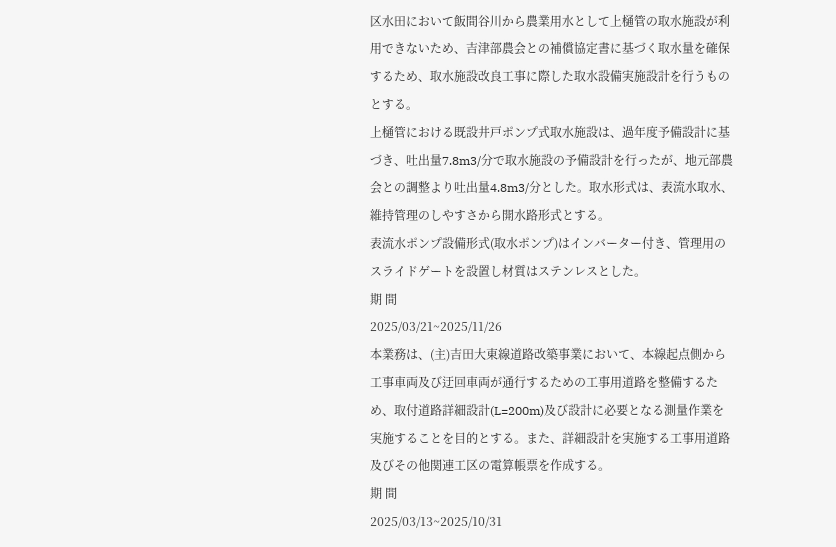区水田において飯間谷川から農業用水として上樋管の取水施設が利用できないため、吉津部農会との補償協定書に基づく取水量を確保するため、取水施設改良工事に際した取水設備実施設計を行うものとする。
上樋管における既設井戸ポンプ式取水施設は、過年度予備設計に基づき、吐出量7.8m3/分で取水施設の予備設計を行ったが、地元部農会との調整より吐出量4.8m3/分とした。取水形式は、表流水取水、維持管理のしやすさから開水路形式とする。
表流水ポンプ設備形式(取水ポンプ)はインバーター付き、管理用のスライドゲートを設置し材質はステンレスとした。
期 間
2025/03/21~2025/11/26
本業務は、(主)吉田大東線道路改築事業において、本線起点側から工事車両及び迂回車両が通行するための工事用道路を整備するため、取付道路詳細設計(L=200m)及び設計に必要となる測量作業を実施することを目的とする。また、詳細設計を実施する工事用道路及びその他関連工区の電算帳票を作成する。
期 間
2025/03/13~2025/10/31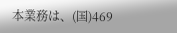本業務は、(国)469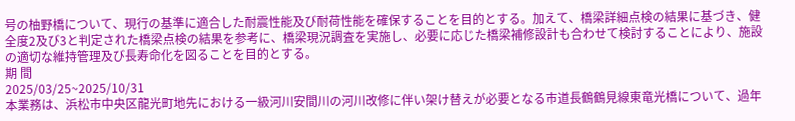号の柚野橋について、現行の基準に適合した耐震性能及び耐荷性能を確保することを目的とする。加えて、橋梁詳細点検の結果に基づき、健全度2及び3と判定された橋梁点検の結果を参考に、橋梁現況調査を実施し、必要に応じた橋梁補修設計も合わせて検討することにより、施設の適切な維持管理及び長寿命化を図ることを目的とする。
期 間
2025/03/25~2025/10/31
本業務は、浜松市中央区龍光町地先における一級河川安間川の河川改修に伴い架け替えが必要となる市道長鶴鶴見線東竜光橋について、過年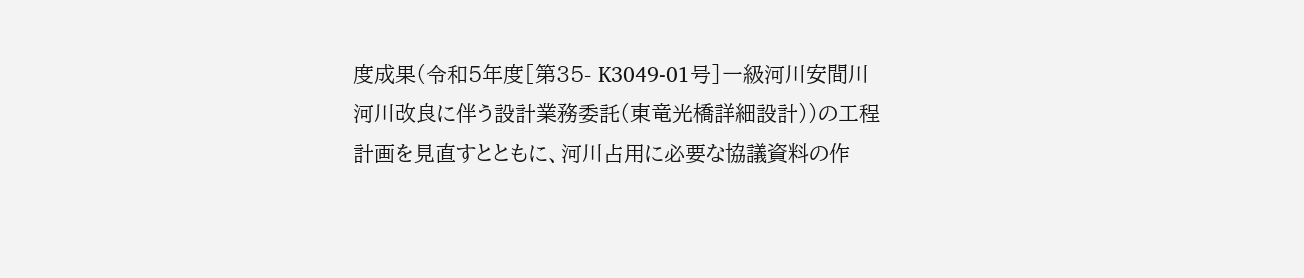度成果(令和5年度[第35- K3049-01号]一級河川安間川河川改良に伴う設計業務委託(東竜光橋詳細設計))の工程計画を見直すとともに、河川占用に必要な協議資料の作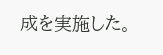成を実施した。